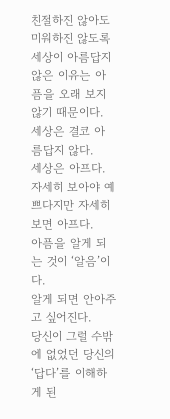친절하진 않아도 미워하진 않도록
세상이 아름답지 않은 이유는 아픔을 오래 보지 않기 때문이다.
세상은 결코 아름답지 않다.
세상은 아프다.
자세히 보아야 예쁘다지만 자세히 보면 아프다.
아픔을 알게 되는 것이 ‘알음’이다.
알게 되면 안아주고 싶어진다.
당신이 그럴 수밖에 없었던 당신의 ‘답다’를 이해하게 된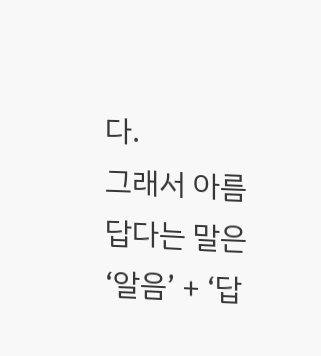다.
그래서 아름답다는 말은 ‘알음’ + ‘답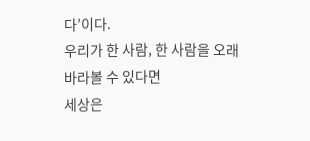다’이다.
우리가 한 사람, 한 사람을 오래 바라볼 수 있다면
세상은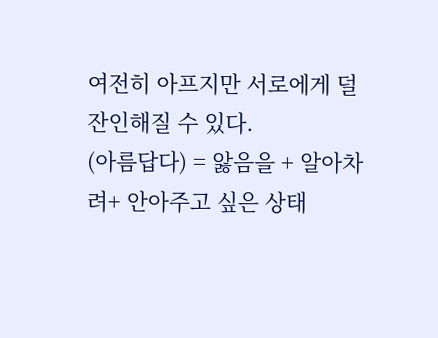여전히 아프지만 서로에게 덜 잔인해질 수 있다.
(아름답다) = 앓음을 + 알아차려+ 안아주고 싶은 상태